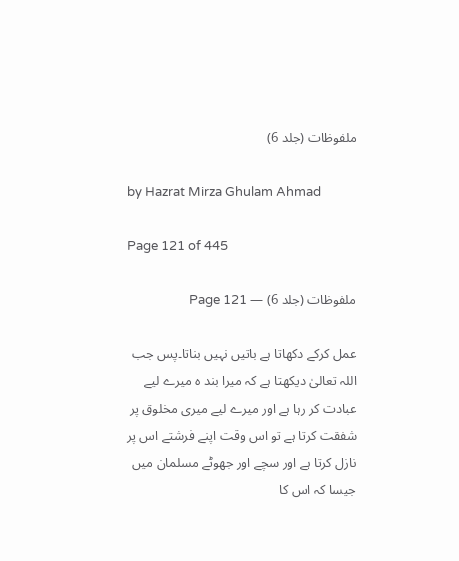ملفوظات (جلد 6)

by Hazrat Mirza Ghulam Ahmad

Page 121 of 445

ملفوظات (جلد 6) — Page 121

عمل کرکے دکھاتا ہے باتیں نہیں بناتا۔پس جب اللہ تعالیٰ دیکھتا ہے کہ میرا بند ہ میرے لیے عبادت کر رہا ہے اور میرے لیے میری مخلوق پر شفقت کرتا ہے تو اس وقت اپنے فرشتے اس پر نازل کرتا ہے اور سچے اور جھوٹے مسلمان میں جیسا کہ اس کا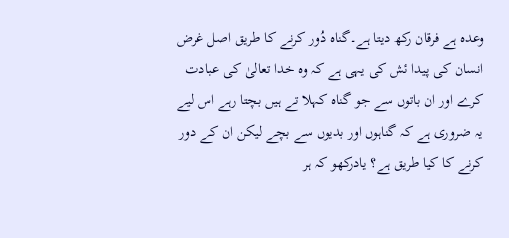وعدہ ہے فرقان رکھ دیتا ہے۔گناہ دُور کرنے کا طریق اصل غرض انسان کی پیدا ئش کی یہی ہے کہ وہ خدا تعالیٰ کی عبادت کرے اور ان باتوں سے جو گناہ کہلا تے ہیں بچتا رہے اس لیے یہ ضروری ہے کہ گناہوں اور بدیوں سے بچے لیکن ان کے دور کرنے کا کیا طریق ہے؟ یادرکھو کہ ہر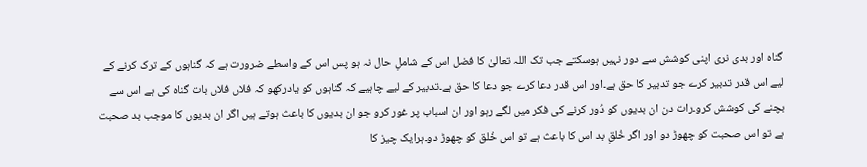گناہ اور بدی نری اپنی کوشش سے دور نہیں ہوسکتے جب تک اللہ تعالیٰ کا فضل اس کے شاملِ حال نہ ہو پس اس کے واسطے ضرورت ہے کہ گناہوں کے ترک کرنے کے لیے اس قدر تدبیر کرے جو تدبیر کا حق ہے۔اور اس قدر دعا کرے جو دعا کا حق ہے۔تدبیر کے لیے چاہیے کہ گناہوں کو یادرکھو کہ فلاں فلاں بات گناہ کی ہے اس سے بچنے کی کوشش کرو۔رات دن ان بدیوں کو دُور کرنے کی فکر میں لگے رہو اور ان اسباب پر غور کرو جو ان بدیوں کا باعث ہوتے ہیں اگر ان بدیوں کا موجب بد صحبت ہے تو اس صحبت کو چھوڑ دو اور اگر خُلقِ بد اس کا باعث ہے تو اس خُلق کو چھوڑ دو۔ہرایک چیز کا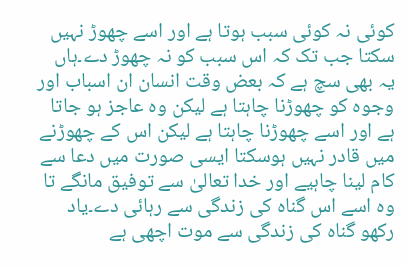کوئی نہ کوئی سبب ہوتا ہے اور اسے چھوڑ نہیں سکتا جب تک کہ اس سبب کو نہ چھوڑ دے۔ہاں یہ بھی سچ ہے کہ بعض وقت انسان ان اسباب اور وجوہ کو چھوڑنا چاہتا ہے لیکن وہ عاجز ہو جاتا ہے اور اسے چھوڑنا چاہتا ہے لیکن اس کے چھوڑنے میں قادر نہیں ہوسکتا ایسی صورت میں دعا سے کام لینا چاہیے اور خدا تعالیٰ سے توفیق مانگے تا وہ اسے اس گناہ کی زندگی سے رہائی دے۔یاد رکھو گناہ کی زندگی سے موت اچھی ہے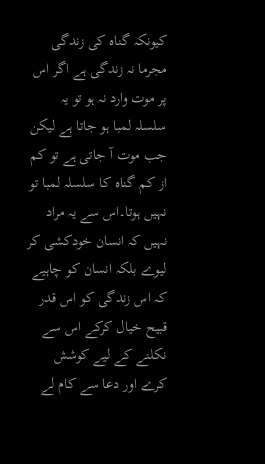کیونکہ گناہ کی زندگی مجرما نہ زندگی ہے اگر اس پر موت وارد نہ ہو تو یہ سلسلہ لمبا ہو جاتا ہے لیکن جب موت آ جاتی ہے تو کم از کم گناہ کا سلسلہ لمبا تو نہیں ہوتا۔اس سے یہ مراد نہیں کہ انسان خودکشی کر لیوے بلکہ انسان کو چاہیے کہ اس زندگی کو اس قدر قبیح خیال کرکے اس سے نکلنے کے لیے کوشش کرے اور دعا سے کام لے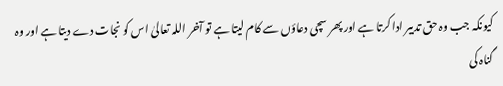کیونکہ جب وہ حق تدبیر ادا کرتا ہے اور پھر سچی دعاؤں سے کام لیتا ہے تو آخر اللہ تعالیٰ اس کو نجات دے دیتا ہے اور وہ گناہ کی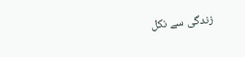زندگی سے نکل